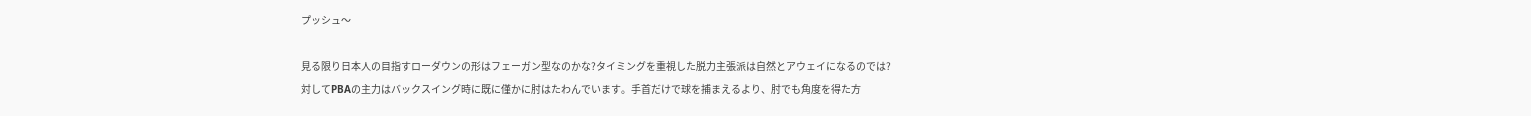プッシュ〜

見る限り日本人の目指すローダウンの形はフェーガン型なのかな?タイミングを重視した脱力主張派は自然とアウェイになるのでは?
対してPBAの主力はバックスイング時に既に僅かに肘はたわんでいます。手首だけで球を捕まえるより、肘でも角度を得た方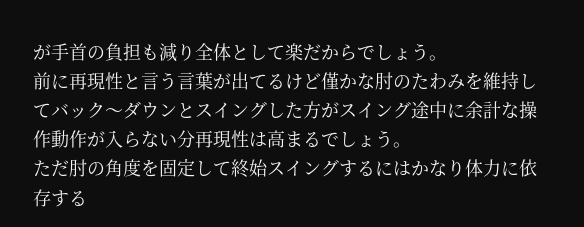が手首の負担も減り全体として楽だからでしょう。
前に再現性と言う言葉が出てるけど僅かな肘のたわみを維持してバック〜ダウンとスイングした方がスイング途中に余計な操作動作が入らない分再現性は高まるでしょう。
ただ肘の角度を固定して終始スイングするにはかなり体力に依存する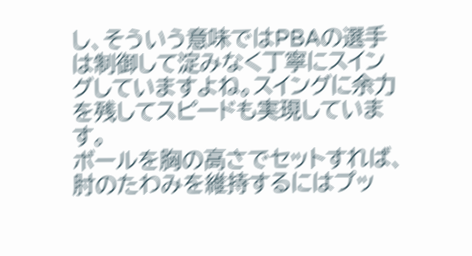し、そういう意味ではPBAの選手は制御して淀みなく丁寧にスイングしていますよね。スイングに余力を残してスピードも実現しています。
ボールを胸の高さでセットすれば、肘のたわみを維持するにはプッ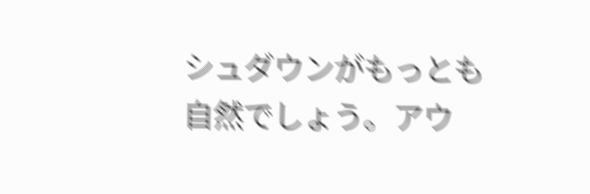シュダウンがもっとも自然でしょう。アウ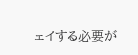ェイする必要が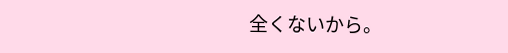全くないから。